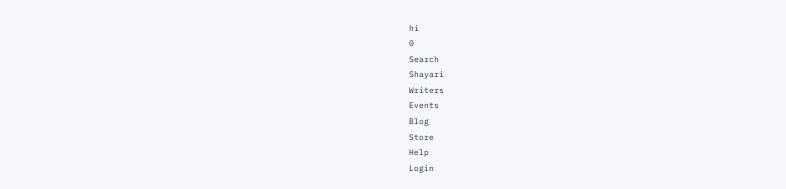hi
0
Search
Shayari
Writers
Events
Blog
Store
Help
Login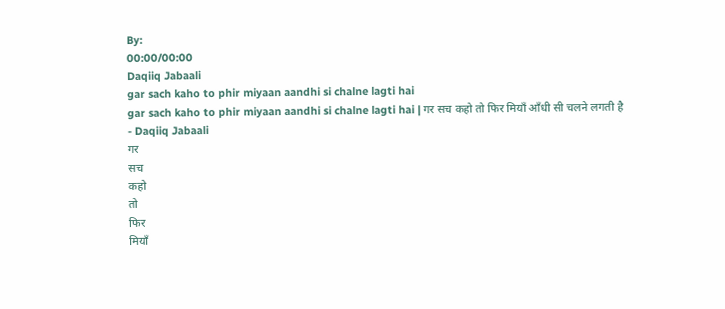By:
00:00/00:00
Daqiiq Jabaali
gar sach kaho to phir miyaan aandhi si chalne lagti hai
gar sach kaho to phir miyaan aandhi si chalne lagti hai | गर सच कहो तो फिर मियाँ आँधी सी चलने लगती है
- Daqiiq Jabaali
गर
सच
कहो
तो
फिर
मियाँ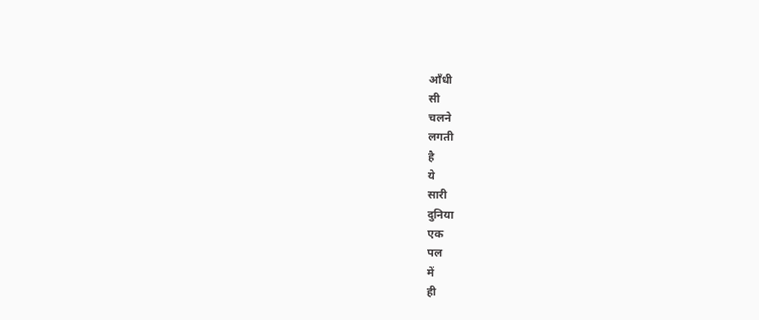आँधी
सी
चलने
लगती
है
ये
सारी
दुनिया
एक
पल
में
ही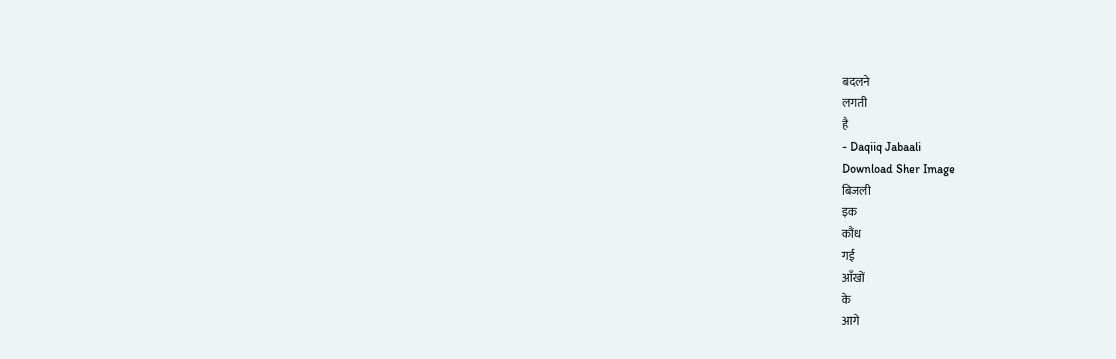बदलने
लगती
है
- Daqiiq Jabaali
Download Sher Image
बिजली
इक
कौंध
गई
आँखों
के
आगे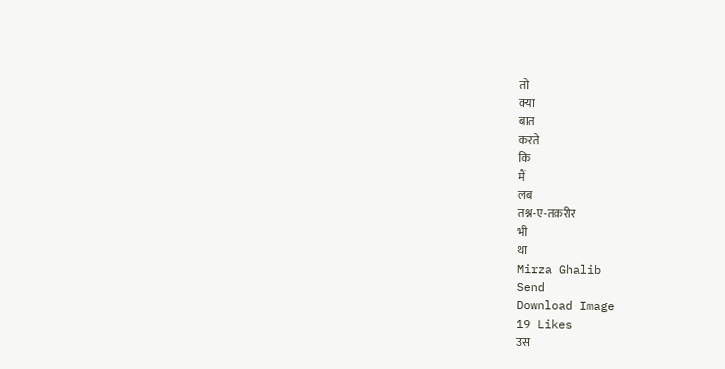तो
क्या
बात
करते
कि
मैं
लब
तश्न-ए-तक़रीर
भी
था
Mirza Ghalib
Send
Download Image
19 Likes
उस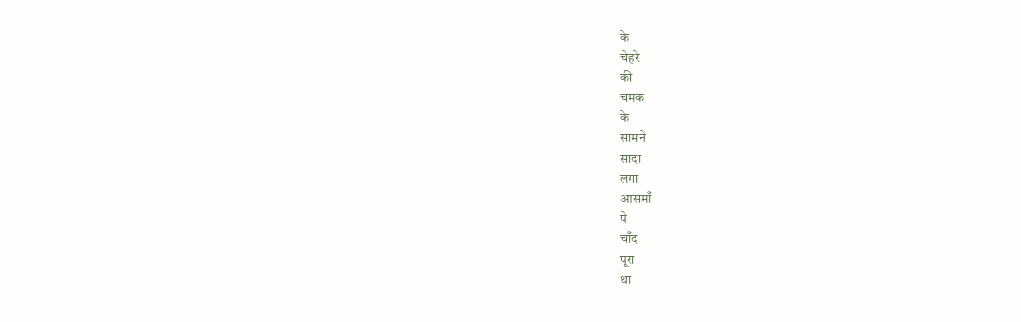के
चेहरे
की
चमक
के
सामने
सादा
लगा
आसमाँ
पे
चाँद
पूरा
था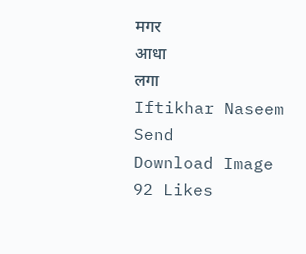मगर
आधा
लगा
Iftikhar Naseem
Send
Download Image
92 Likes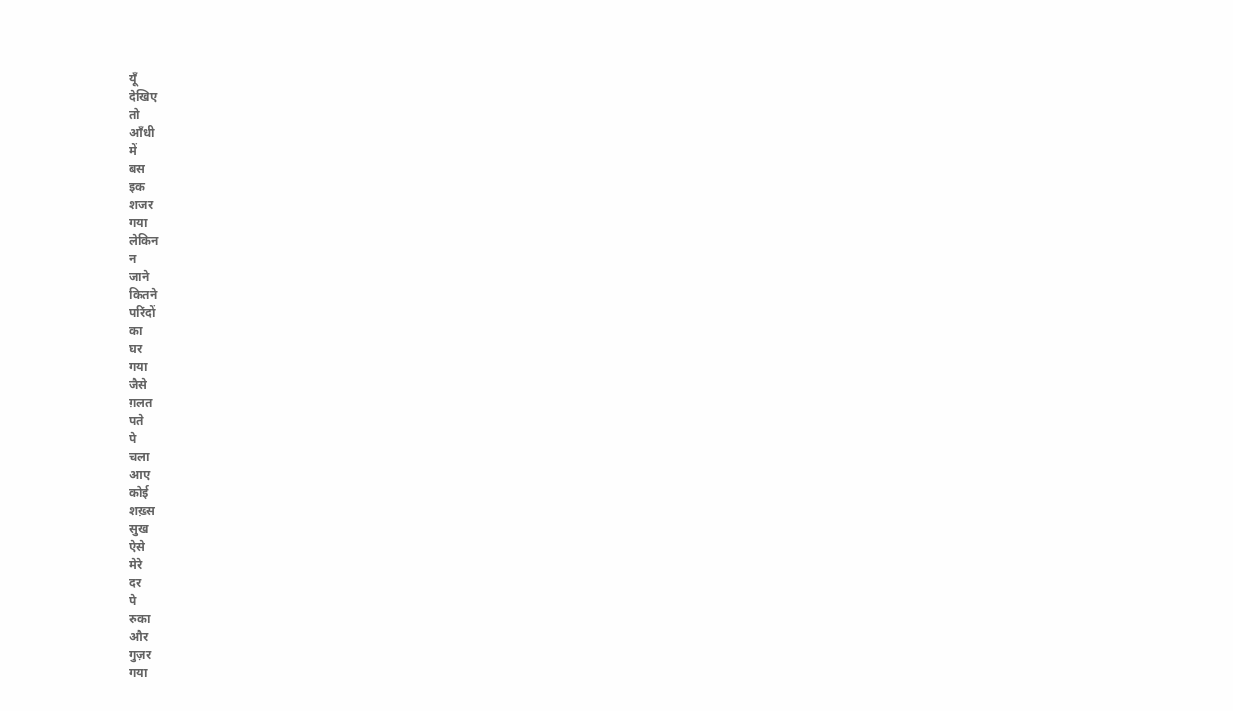यूँ
देखिए
तो
आँधी
में
बस
इक
शजर
गया
लेकिन
न
जाने
कितने
परिंदों
का
घर
गया
जैसे
ग़लत
पते
पे
चला
आए
कोई
शख़्स
सुख
ऐसे
मेरे
दर
पे
रुका
और
गुज़र
गया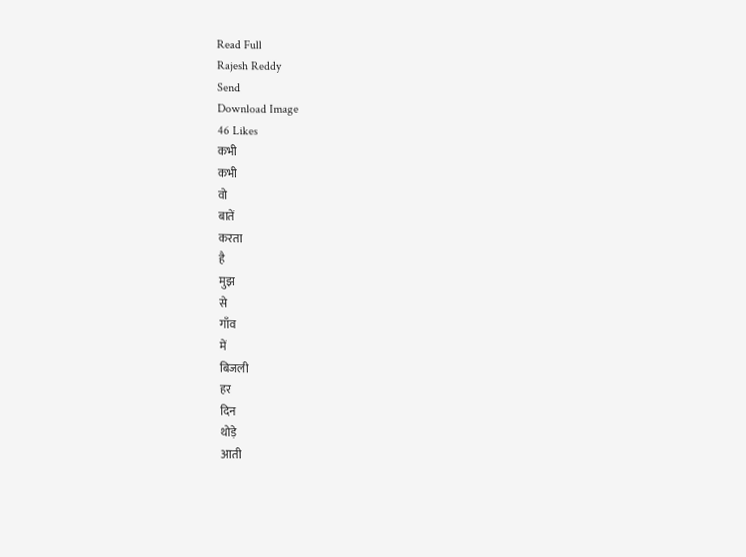Read Full
Rajesh Reddy
Send
Download Image
46 Likes
कभी
कभी
वो
बातें
करता
है
मुझ
से
गाँव
में
बिजली
हर
दिन
थोड़े
आती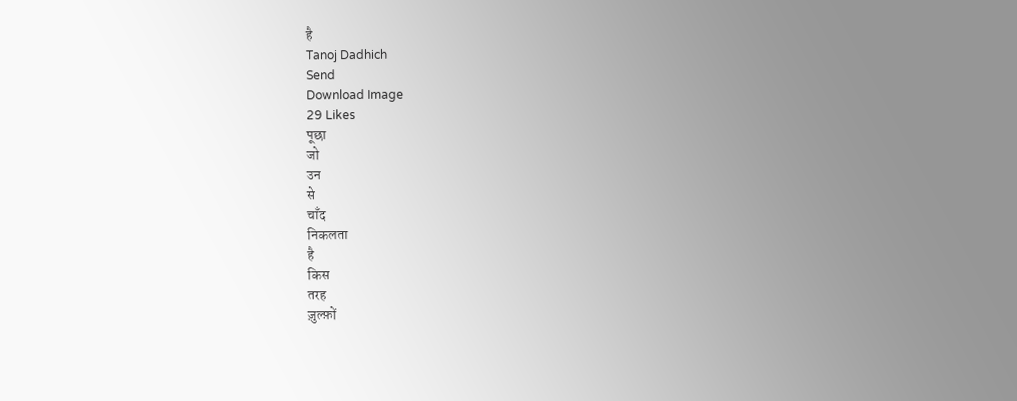है
Tanoj Dadhich
Send
Download Image
29 Likes
पूछा
जो
उन
से
चाँद
निकलता
है
किस
तरह
ज़ुल्फ़ों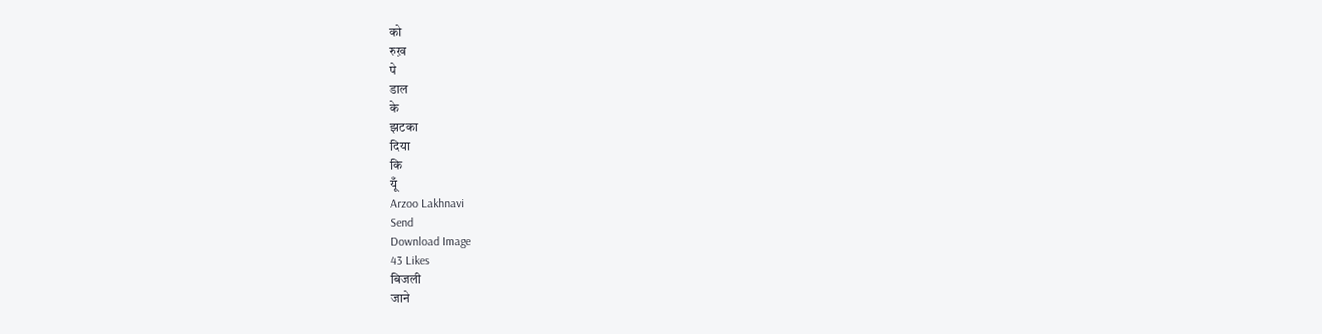को
रुख़
पे
डाल
के
झटका
दिया
कि
यूँ
Arzoo Lakhnavi
Send
Download Image
43 Likes
बिजली
जाने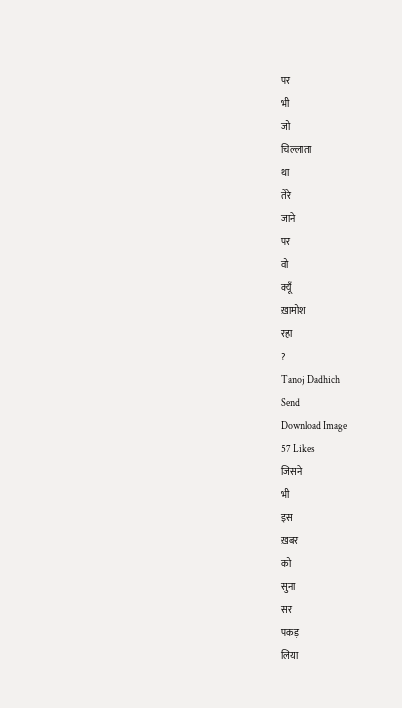पर
भी
जो
चिल्लाता
था
तेरे
जाने
पर
वो
क्यूँ
ख़ामोश
रहा
?
Tanoj Dadhich
Send
Download Image
57 Likes
जिसने
भी
इस
ख़बर
को
सुना
सर
पकड़
लिया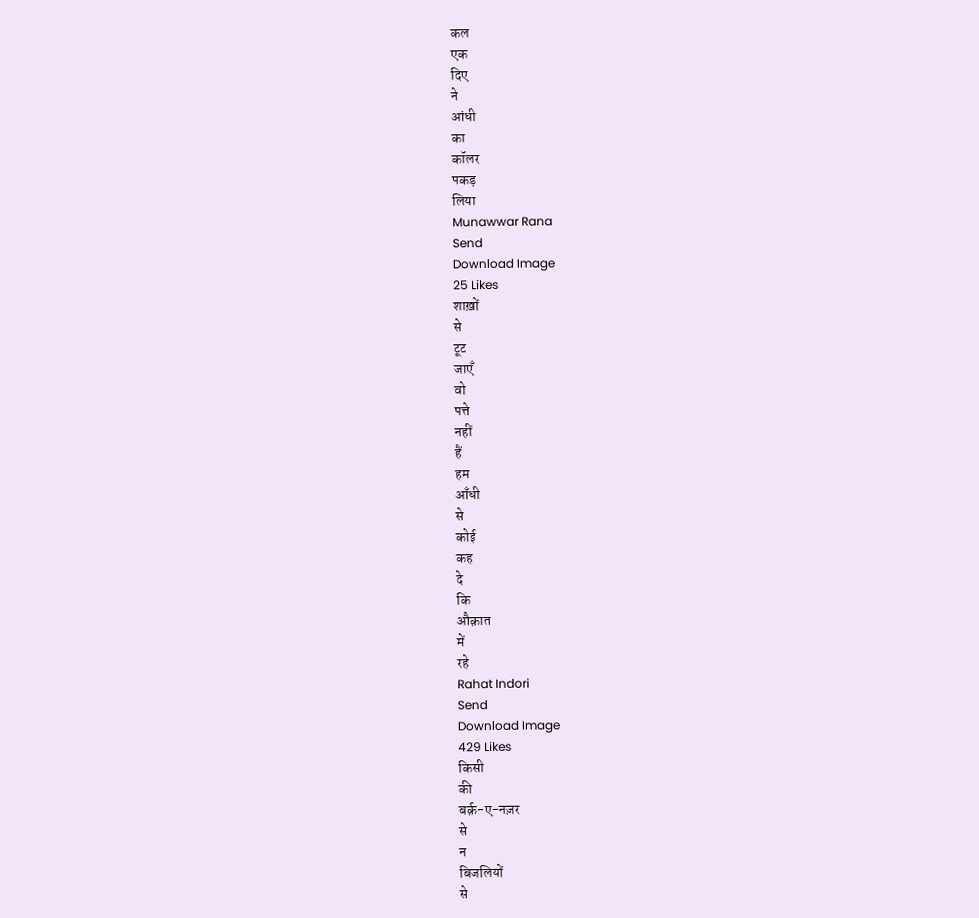कल
एक
दिए
ने
आंधी
का
कॉलर
पकड़
लिया
Munawwar Rana
Send
Download Image
25 Likes
शाख़ों
से
टूट
जाएँ
वो
पत्ते
नहीं
हैं
हम
आँधी
से
कोई
कह
दे
कि
औक़ात
में
रहे
Rahat Indori
Send
Download Image
429 Likes
किसी
की
बर्क़-ए-नज़र
से
न
बिजलियों
से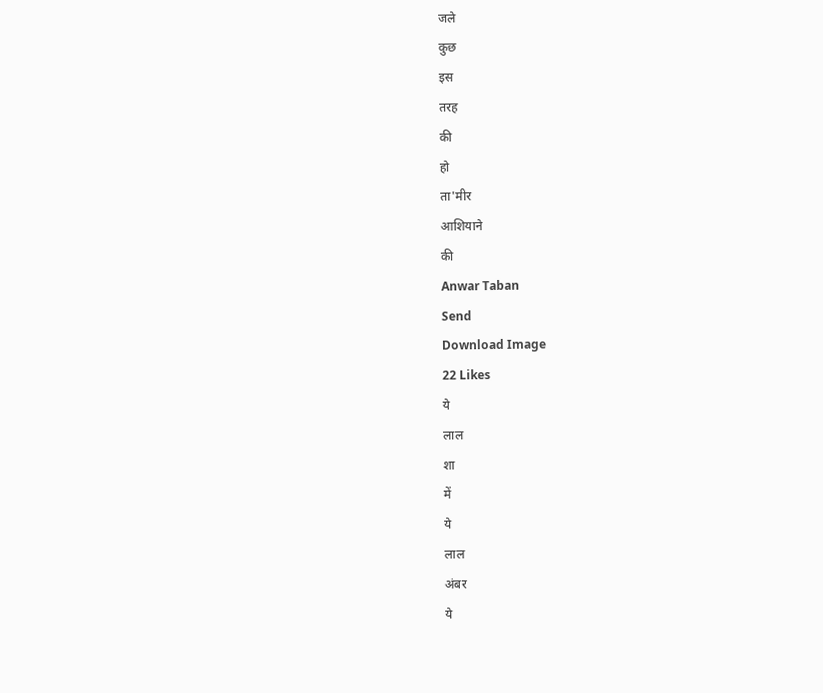जले
कुछ
इस
तरह
की
हो
ता'मीर
आशियाने
की
Anwar Taban
Send
Download Image
22 Likes
ये
लाल
शा
में
ये
लाल
अंबर
ये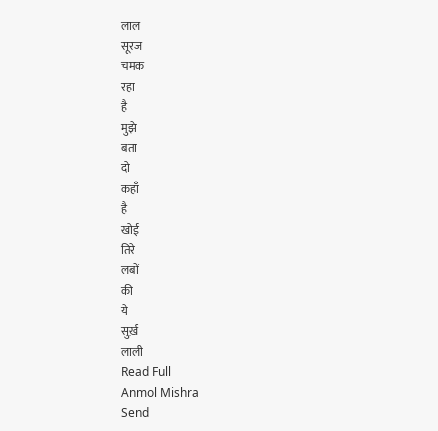लाल
सूरज
चमक
रहा
है
मुझे
बता
दो
कहाँ
है
खोई
तिरे
लबों
की
ये
सुर्ख़
लाली
Read Full
Anmol Mishra
Send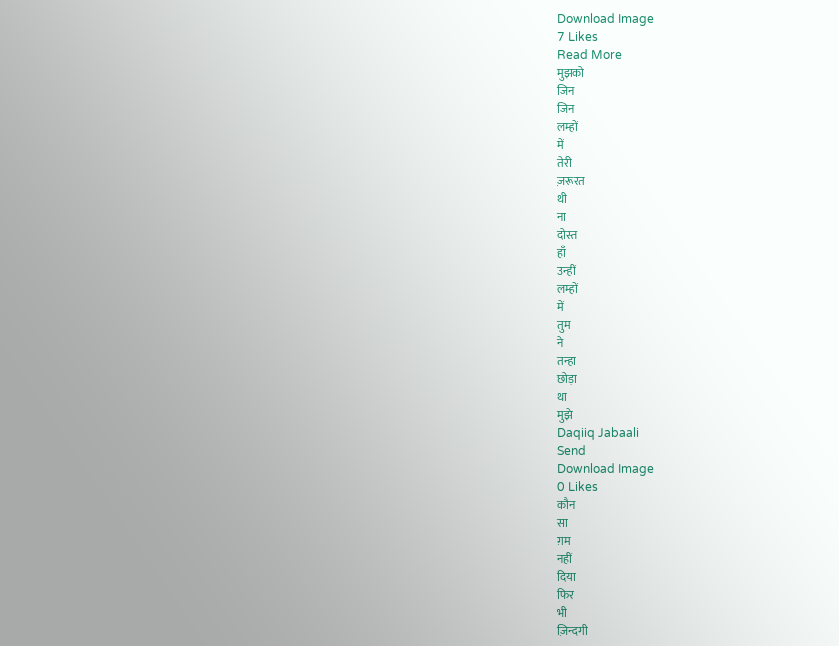Download Image
7 Likes
Read More
मुझको
जिन
जिन
लम्हों
में
तेरी
ज़रूरत
थी
ना
दोस्त
हाँ
उन्हीं
लम्हों
में
तुम
ने
तन्हा
छोड़ा
था
मुझे
Daqiiq Jabaali
Send
Download Image
0 Likes
कौन
सा
ग़म
नहीं
दिया
फिर
भी
ज़िन्दगी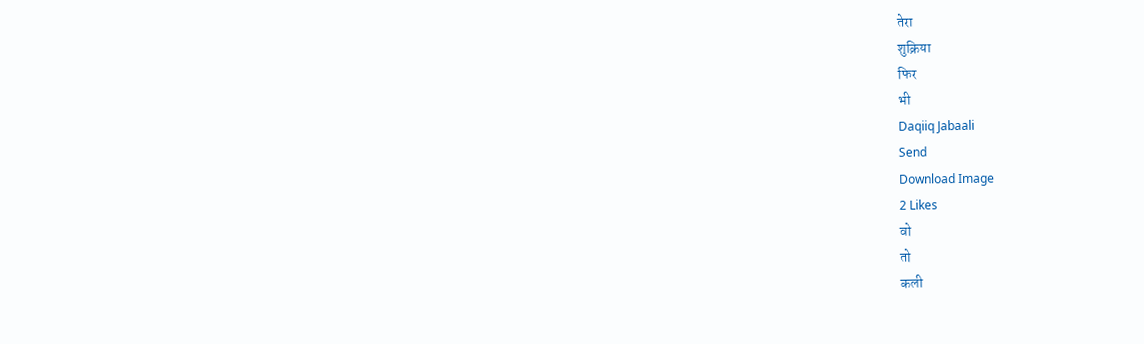तेरा
शुक्रिया
फिर
भी
Daqiiq Jabaali
Send
Download Image
2 Likes
वो
तो
कली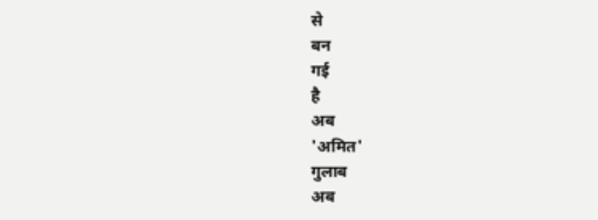से
बन
गई
है
अब
'अमित'
गुलाब
अब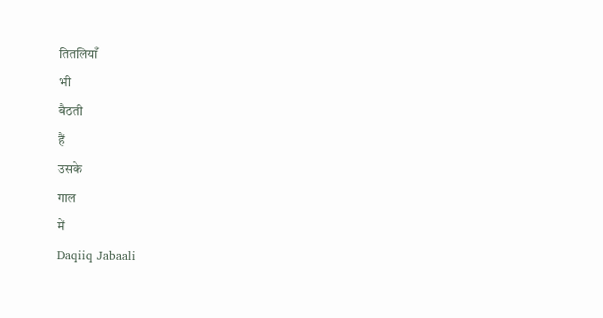तितलियाँ
भी
बैठती
हैं
उसके
गाल
में
Daqiiq Jabaali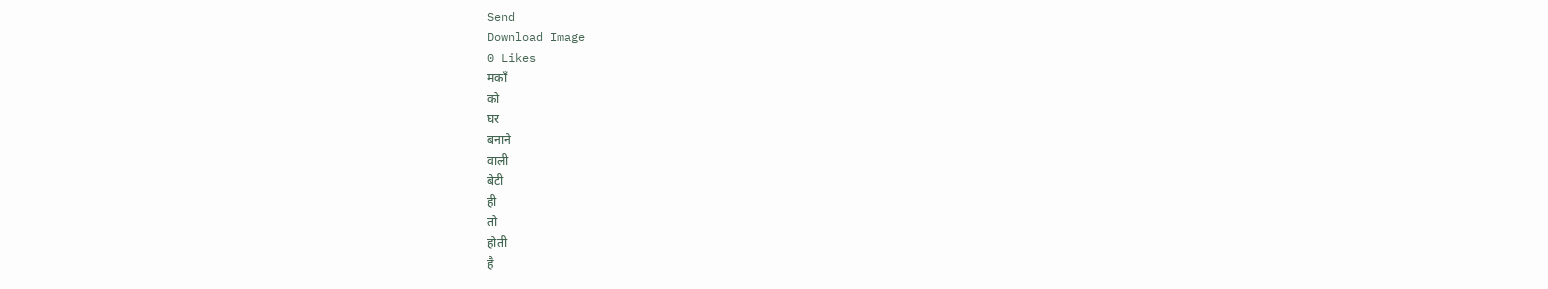Send
Download Image
0 Likes
मकाँ
को
घर
बनाने
वाली
बेटी
ही
तो
होती
है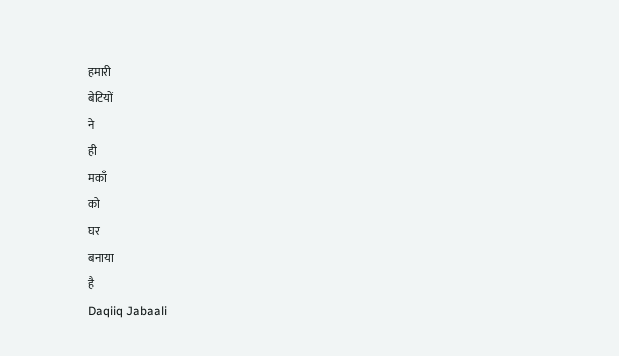हमारी
बेटियों
ने
ही
मकाँ
को
घर
बनाया
है
Daqiiq Jabaali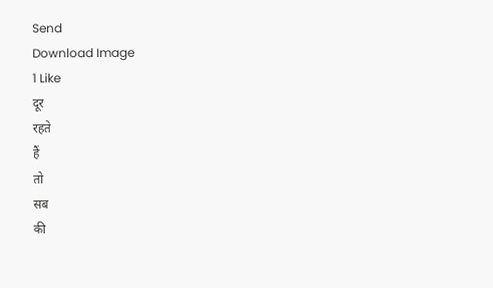Send
Download Image
1 Like
दूर
रहते
हैं
तो
सब
की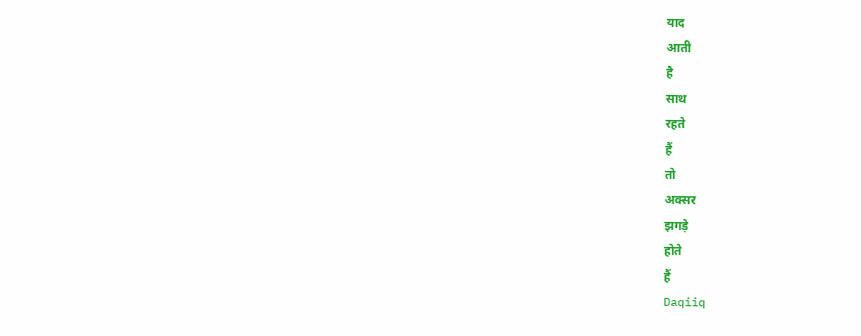याद
आती
है
साथ
रहते
हैं
तो
अक्सर
झगड़े
होते
हैं
Daqiiq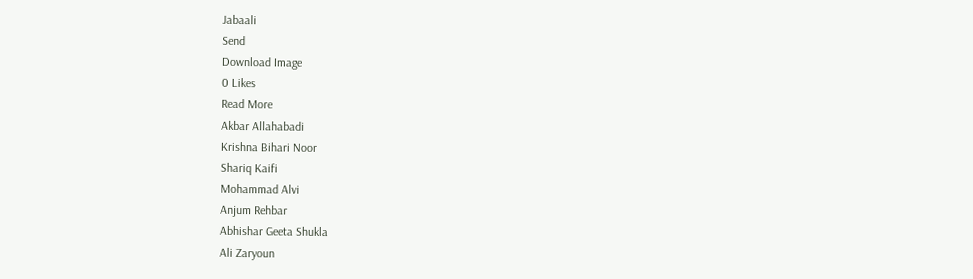Jabaali
Send
Download Image
0 Likes
Read More
Akbar Allahabadi
Krishna Bihari Noor
Shariq Kaifi
Mohammad Alvi
Anjum Rehbar
Abhishar Geeta Shukla
Ali Zaryoun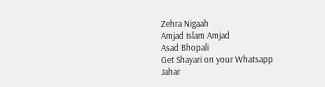Zehra Nigaah
Amjad Islam Amjad
Asad Bhopali
Get Shayari on your Whatsapp
Jahar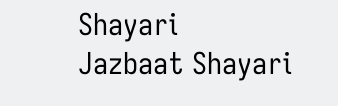Shayari
Jazbaat Shayari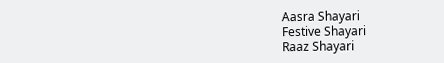Aasra Shayari
Festive Shayari
Raaz Shayari